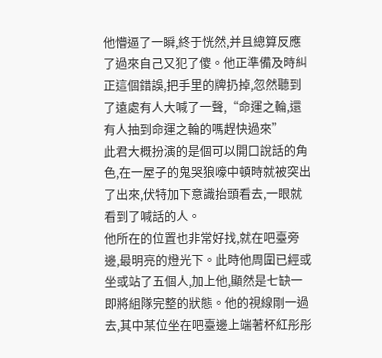他懵逼了一瞬,終于恍然,并且總算反應了過來自己又犯了傻。他正準備及時糾正這個錯誤,把手里的牌扔掉,忽然聽到了遠處有人大喊了一聲,“命運之輪,還有人抽到命運之輪的嗎趕快過來”
此君大概扮演的是個可以開口說話的角色,在一屋子的鬼哭狼嚎中頓時就被突出了出來,伏特加下意識抬頭看去,一眼就看到了喊話的人。
他所在的位置也非常好找,就在吧臺旁邊,最明亮的燈光下。此時他周圍已經或坐或站了五個人,加上他,顯然是七缺一即將組隊完整的狀態。他的視線剛一過去,其中某位坐在吧臺邊上端著杯紅彤彤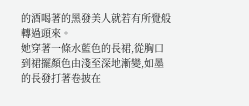的酒喝著的黑發美人就若有所覺般轉過頭來。
她穿著一條水藍色的長裙,從胸口到裙擺顏色由淺至深地漸變,如墨的長發打著卷披在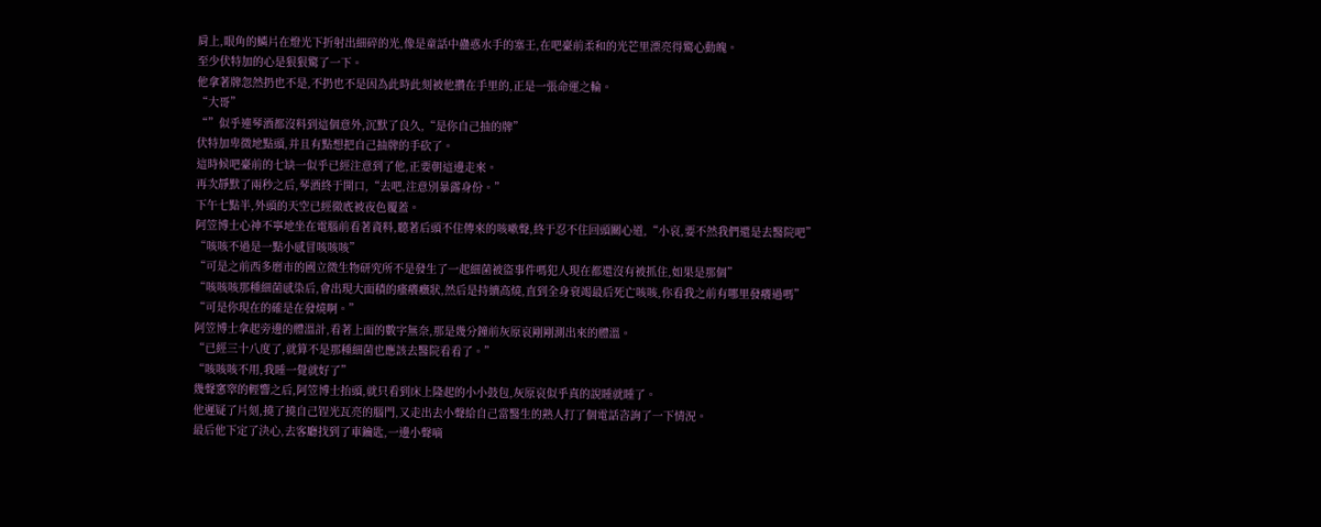肩上,眼角的鱗片在燈光下折射出細碎的光,像是童話中蠱惑水手的塞壬,在吧臺前柔和的光芒里漂亮得驚心動魄。
至少伏特加的心是狠狠驚了一下。
他拿著牌忽然扔也不是,不扔也不是因為此時此刻被他攢在手里的,正是一張命運之輪。
“大哥”
“”似乎連琴酒都沒料到這個意外,沉默了良久,“是你自己抽的牌”
伏特加卑微地點頭,并且有點想把自己抽牌的手砍了。
這時候吧臺前的七缺一似乎已經注意到了他,正要朝這邊走來。
再次靜默了兩秒之后,琴酒終于開口,“去吧,注意別暴露身份。”
下午七點半,外頭的天空已經徹底被夜色覆蓋。
阿笠博士心神不寧地坐在電腦前看著資料,聽著后頭不住傳來的咳嗽聲,終于忍不住回頭關心道,“小哀,要不然我們還是去醫院吧”
“咳咳不過是一點小感冒咳咳咳”
“可是之前西多磨市的國立微生物研究所不是發生了一起細菌被盜事件嗎犯人現在都還沒有被抓住,如果是那個”
“咳咳咳那種細菌感染后,會出現大面積的瘙癢癥狀,然后是持續高燒,直到全身衰竭最后死亡咳咳,你看我之前有哪里發癢過嗎”
“可是你現在的確是在發燒啊。”
阿笠博士拿起旁邊的體溫計,看著上面的數字無奈,那是幾分鐘前灰原哀剛剛測出來的體溫。
“已經三十八度了,就算不是那種細菌也應該去醫院看看了。”
“咳咳咳不用,我睡一覺就好了”
幾聲窸窣的輕響之后,阿笠博士抬頭,就只看到床上隆起的小小鼓包,灰原哀似乎真的說睡就睡了。
他遲疑了片刻,撓了撓自己锃光瓦亮的腦門,又走出去小聲給自己當醫生的熟人打了個電話咨詢了一下情況。
最后他下定了決心,去客廳找到了車鑰匙,一邊小聲嘀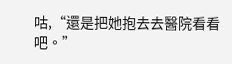咕,“還是把她抱去去醫院看看吧。”